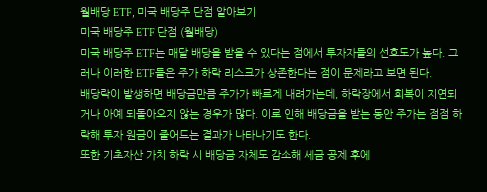월배당 ETF, 미국 배당주 단점 알아보기
미국 배당주 ETF 단점 (월배당)
미국 배당주 ETF는 매달 배당을 받을 수 있다는 점에서 투자자들의 선호도가 높다. 그러나 이러한 ETF들은 주가 하락 리스크가 상존한다는 점이 문제라고 보면 된다.
배당락이 발생하면 배당금만큼 주가가 빠르게 내려가는데, 하락장에서 회복이 지연되거나 아예 되돌아오지 않는 경우가 많다. 이로 인해 배당금을 받는 동안 주가는 점점 하락해 투자 원금이 줄어드는 결과가 나타나기도 한다.
또한 기초자산 가치 하락 시 배당금 자체도 감소해 세금 공제 후에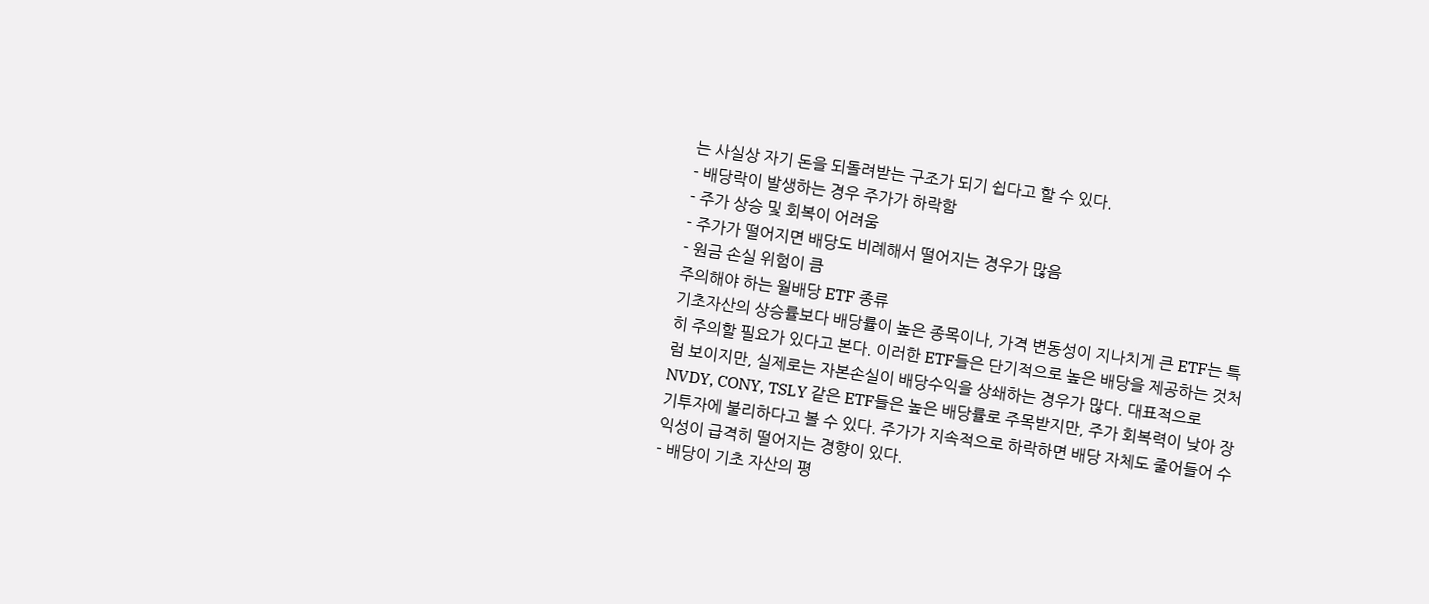는 사실상 자기 돈을 되돌려받는 구조가 되기 쉽다고 할 수 있다.
- 배당락이 발생하는 경우 주가가 하락함
- 주가 상승 및 회복이 어려움
- 주가가 떨어지면 배당도 비례해서 떨어지는 경우가 많음
- 원금 손실 위험이 큼
주의해야 하는 월배당 ETF 종류
기초자산의 상승률보다 배당률이 높은 종목이나, 가격 변동성이 지나치게 큰 ETF는 특히 주의할 필요가 있다고 본다. 이러한 ETF들은 단기적으로 높은 배당을 제공하는 것처럼 보이지만, 실제로는 자본손실이 배당수익을 상쇄하는 경우가 많다. 대표적으로 NVDY, CONY, TSLY 같은 ETF들은 높은 배당률로 주목받지만, 주가 회복력이 낮아 장기투자에 불리하다고 볼 수 있다. 주가가 지속적으로 하락하면 배당 자체도 줄어들어 수익성이 급격히 떨어지는 경향이 있다.
- 배당이 기초 자산의 평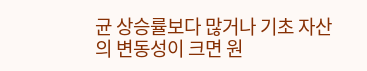균 상승률보다 많거나 기초 자산의 변동성이 크면 원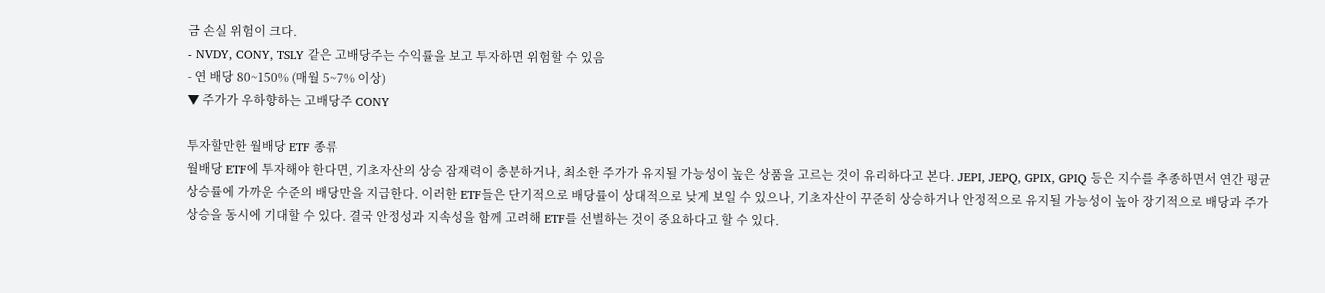금 손실 위험이 크다.
- NVDY, CONY, TSLY 같은 고배당주는 수익률을 보고 투자하면 위험할 수 있음
- 연 배당 80~150% (매월 5~7% 이상)
▼ 주가가 우하향하는 고배당주 CONY

투자할만한 월배당 ETF 종류
월배당 ETF에 투자해야 한다면, 기초자산의 상승 잠재력이 충분하거나, 최소한 주가가 유지될 가능성이 높은 상품을 고르는 것이 유리하다고 본다. JEPI, JEPQ, GPIX, GPIQ 등은 지수를 추종하면서 연간 평균 상승률에 가까운 수준의 배당만을 지급한다. 이러한 ETF들은 단기적으로 배당률이 상대적으로 낮게 보일 수 있으나, 기초자산이 꾸준히 상승하거나 안정적으로 유지될 가능성이 높아 장기적으로 배당과 주가 상승을 동시에 기대할 수 있다. 결국 안정성과 지속성을 함께 고려해 ETF를 선별하는 것이 중요하다고 할 수 있다.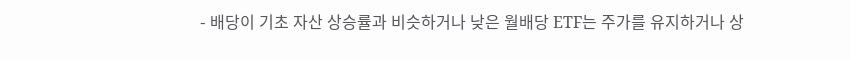- 배당이 기초 자산 상승률과 비슷하거나 낮은 월배당 ETF는 주가를 유지하거나 상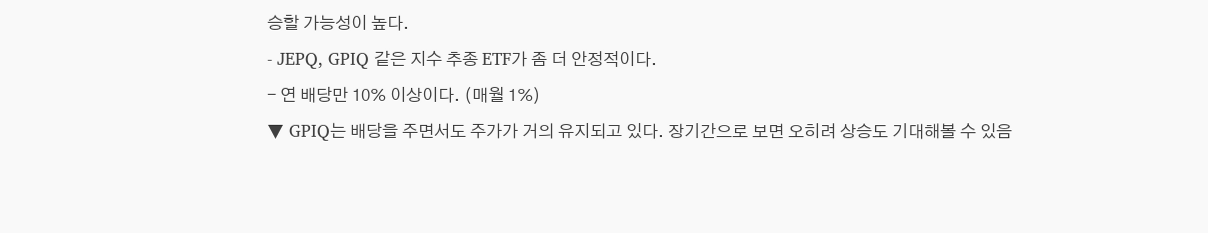승할 가능성이 높다.
- JEPQ, GPIQ 같은 지수 추종 ETF가 좀 더 안정적이다.
- 연 배당만 10% 이상이다. (매월 1%)
▼ GPIQ는 배당을 주면서도 주가가 거의 유지되고 있다. 장기간으로 보면 오히려 상승도 기대해볼 수 있음